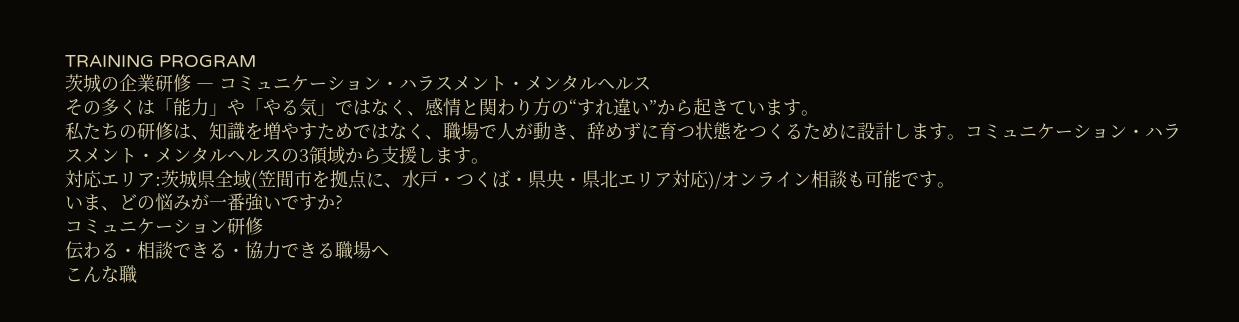TRAINING PROGRAM
茨城の企業研修 ― コミュニケーション・ハラスメント・メンタルヘルス
その多くは「能力」や「やる気」ではなく、感情と関わり方の“すれ違い”から起きています。
私たちの研修は、知識を増やすためではなく、職場で人が動き、辞めずに育つ状態をつくるために設計します。コミュニケーション・ハラスメント・メンタルヘルスの3領域から支援します。
対応エリア:茨城県全域(笠間市を拠点に、水戸・つくば・県央・県北エリア対応)/オンライン相談も可能です。
いま、どの悩みが一番強いですか?
コミュニケーション研修
伝わる・相談できる・協力できる職場へ
こんな職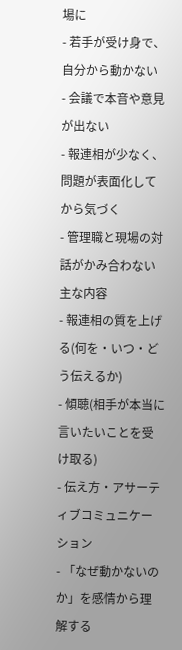場に
- 若手が受け身で、自分から動かない
- 会議で本音や意見が出ない
- 報連相が少なく、問題が表面化してから気づく
- 管理職と現場の対話がかみ合わない
主な内容
- 報連相の質を上げる(何を・いつ・どう伝えるか)
- 傾聴(相手が本当に言いたいことを受け取る)
- 伝え方・アサーティブコミュニケーション
- 「なぜ動かないのか」を感情から理解する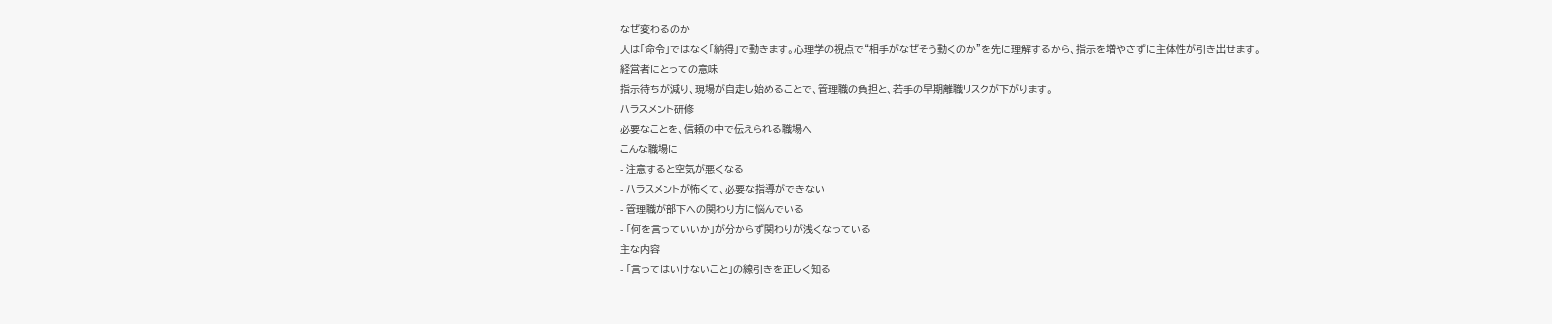なぜ変わるのか
人は「命令」ではなく「納得」で動きます。心理学の視点で“相手がなぜそう動くのか”を先に理解するから、指示を増やさずに主体性が引き出せます。
経営者にとっての意味
指示待ちが減り、現場が自走し始めることで、管理職の負担と、若手の早期離職リスクが下がります。
ハラスメント研修
必要なことを、信頼の中で伝えられる職場へ
こんな職場に
- 注意すると空気が悪くなる
- ハラスメントが怖くて、必要な指導ができない
- 管理職が部下への関わり方に悩んでいる
- 「何を言っていいか」が分からず関わりが浅くなっている
主な内容
- 「言ってはいけないこと」の線引きを正しく知る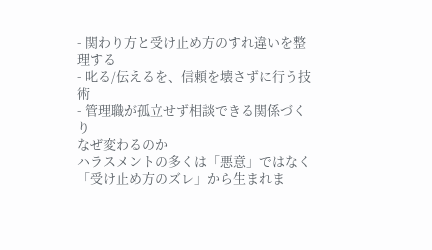- 関わり方と受け止め方のすれ違いを整理する
- 叱る/伝えるを、信頼を壊さずに行う技術
- 管理職が孤立せず相談できる関係づくり
なぜ変わるのか
ハラスメントの多くは「悪意」ではなく「受け止め方のズレ」から生まれま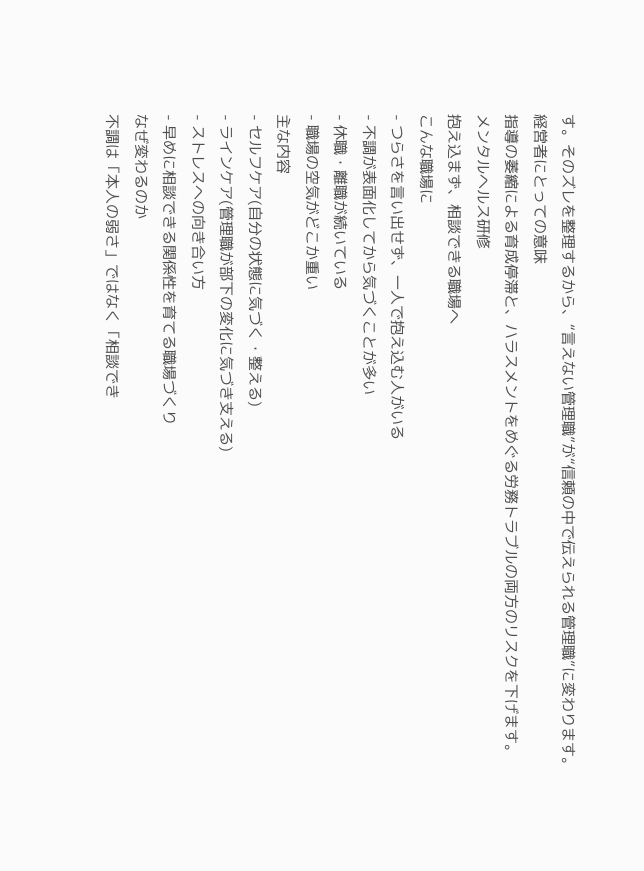す。そのズレを整理するから、“言えない管理職”が“信頼の中で伝えられる管理職”に変わります。
経営者にとっての意味
指導の萎縮による育成停滞と、ハラスメントをめぐる労務トラブルの両方のリスクを下げます。
メンタルヘルス研修
抱え込まず、相談できる職場へ
こんな職場に
- つらさを言い出せず、一人で抱え込む人がいる
- 不調が表面化してから気づくことが多い
- 休職・離職が続いている
- 職場の空気がどこか重い
主な内容
- セルフケア(自分の状態に気づく・整える)
- ラインケア(管理職が部下の変化に気づき支える)
- ストレスへの向き合い方
- 早めに相談できる関係性を育てる職場づくり
なぜ変わるのか
不調は「本人の弱さ」ではなく「相談でき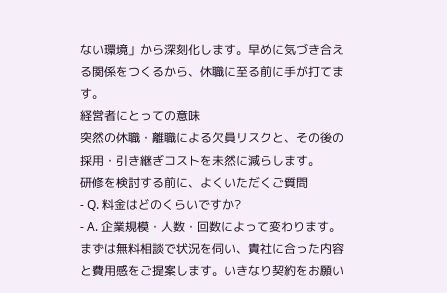ない環境」から深刻化します。早めに気づき合える関係をつくるから、休職に至る前に手が打てます。
経営者にとっての意味
突然の休職・離職による欠員リスクと、その後の採用・引き継ぎコストを未然に減らします。
研修を検討する前に、よくいただくご質問
- Q. 料金はどのくらいですか?
- A. 企業規模・人数・回数によって変わります。まずは無料相談で状況を伺い、貴社に合った内容と費用感をご提案します。いきなり契約をお願い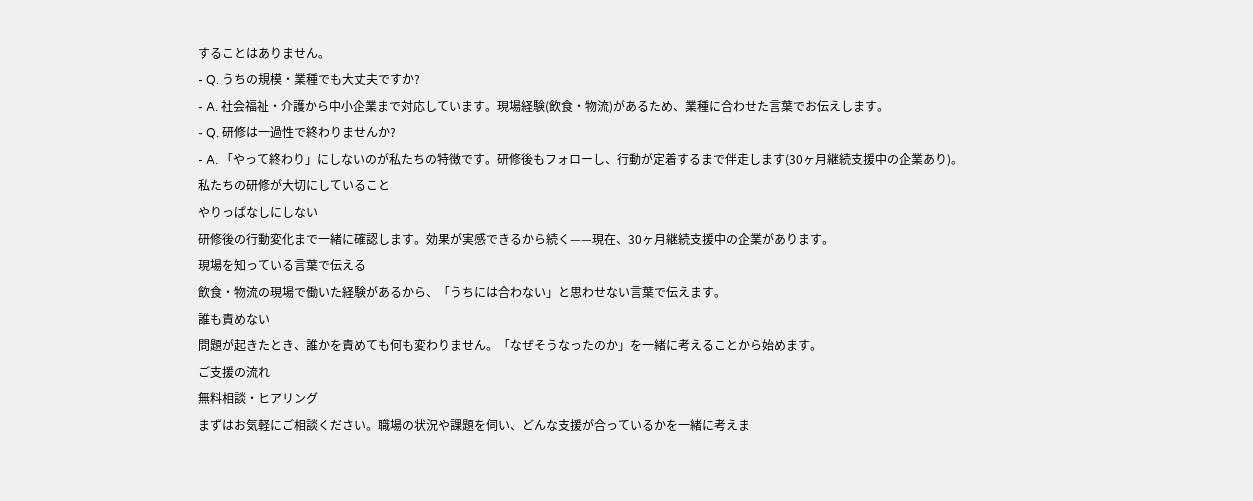することはありません。
- Q. うちの規模・業種でも大丈夫ですか?
- A. 社会福祉・介護から中小企業まで対応しています。現場経験(飲食・物流)があるため、業種に合わせた言葉でお伝えします。
- Q. 研修は一過性で終わりませんか?
- A. 「やって終わり」にしないのが私たちの特徴です。研修後もフォローし、行動が定着するまで伴走します(30ヶ月継続支援中の企業あり)。
私たちの研修が大切にしていること
やりっぱなしにしない
研修後の行動変化まで一緒に確認します。効果が実感できるから続く——現在、30ヶ月継続支援中の企業があります。
現場を知っている言葉で伝える
飲食・物流の現場で働いた経験があるから、「うちには合わない」と思わせない言葉で伝えます。
誰も責めない
問題が起きたとき、誰かを責めても何も変わりません。「なぜそうなったのか」を一緒に考えることから始めます。
ご支援の流れ
無料相談・ヒアリング
まずはお気軽にご相談ください。職場の状況や課題を伺い、どんな支援が合っているかを一緒に考えま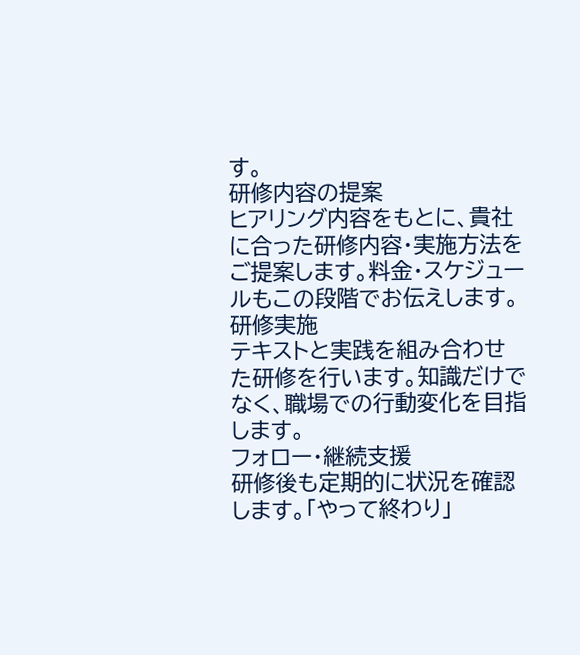す。
研修内容の提案
ヒアリング内容をもとに、貴社に合った研修内容・実施方法をご提案します。料金・スケジュールもこの段階でお伝えします。
研修実施
テキストと実践を組み合わせた研修を行います。知識だけでなく、職場での行動変化を目指します。
フォロー・継続支援
研修後も定期的に状況を確認します。「やって終わり」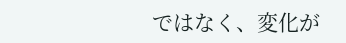ではなく、変化が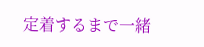定着するまで一緒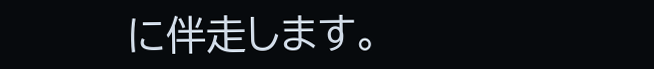に伴走します。